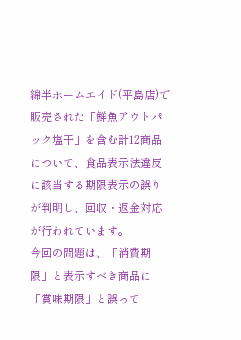綿半ホームエイド(平島店)で販売された「鮮魚アウトパック塩干」を含む計12商品について、食品表示法違反に該当する期限表示の誤りが判明し、回収・返金対応が行われています。
今回の問題は、「消費期限」と表示すべき商品に「賞味期限」と誤って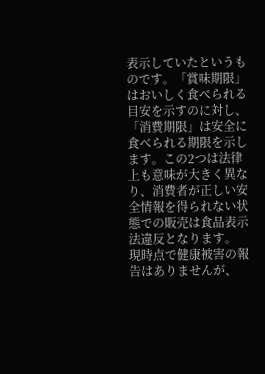表示していたというものです。「賞味期限」はおいしく食べられる目安を示すのに対し、「消費期限」は安全に食べられる期限を示します。この2つは法律上も意味が大きく異なり、消費者が正しい安全情報を得られない状態での販売は食品表示法違反となります。
現時点で健康被害の報告はありませんが、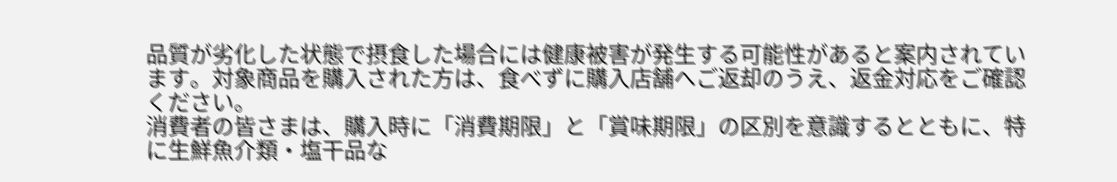品質が劣化した状態で摂食した場合には健康被害が発生する可能性があると案内されています。対象商品を購入された方は、食べずに購入店舗へご返却のうえ、返金対応をご確認ください。
消費者の皆さまは、購入時に「消費期限」と「賞味期限」の区別を意識するとともに、特に生鮮魚介類・塩干品な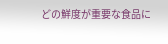どの鮮度が重要な食品に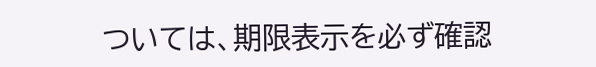ついては、期限表示を必ず確認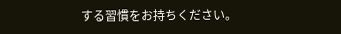する習慣をお持ちください。